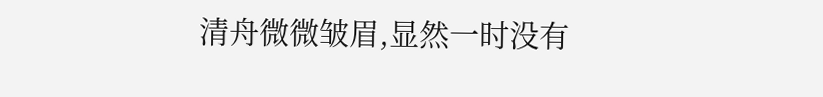清舟微微皱眉,显然一时没有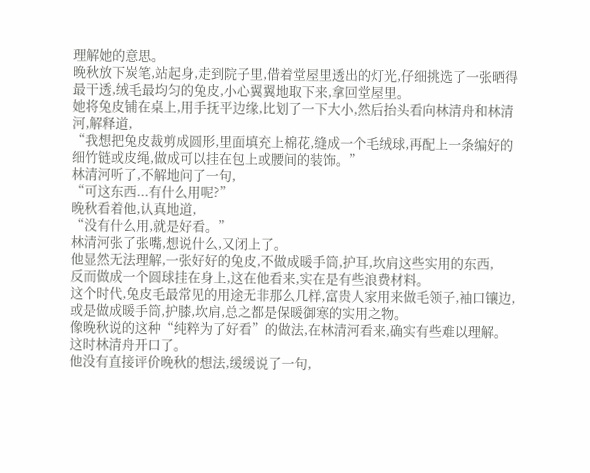理解她的意思。
晚秋放下炭笔,站起身,走到院子里,借着堂屋里透出的灯光,仔细挑选了一张晒得最干透,绒毛最均匀的兔皮,小心翼翼地取下来,拿回堂屋里。
她将兔皮铺在桌上,用手抚平边缘,比划了一下大小,然后抬头看向林清舟和林清河,解释道,
“我想把兔皮裁剪成圆形,里面填充上棉花,缝成一个毛绒球,再配上一条编好的细竹链或皮绳,做成可以挂在包上或腰间的装饰。”
林清河听了,不解地问了一句,
“可这东西...有什么用呢?”
晚秋看着他,认真地道,
“没有什么用,就是好看。”
林清河张了张嘴,想说什么,又闭上了。
他显然无法理解,一张好好的兔皮,不做成暖手筒,护耳,坎肩这些实用的东西,
反而做成一个圆球挂在身上,这在他看来,实在是有些浪费材料。
这个时代,兔皮毛最常见的用途无非那么几样,富贵人家用来做毛领子,袖口镶边,或是做成暖手筒,护膝,坎肩,总之都是保暖御寒的实用之物。
像晚秋说的这种“纯粹为了好看”的做法,在林清河看来,确实有些难以理解。
这时林清舟开口了。
他没有直接评价晚秋的想法,缓缓说了一句,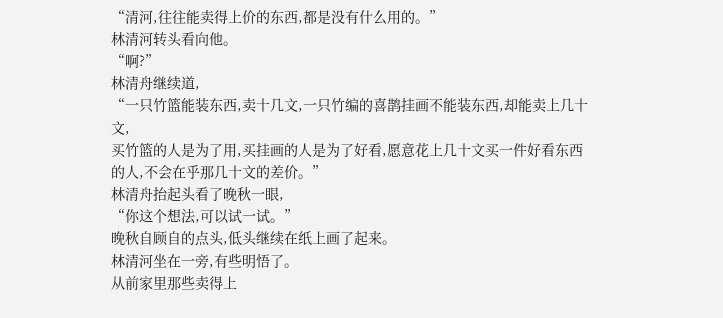“清河,往往能卖得上价的东西,都是没有什么用的。”
林清河转头看向他。
“啊?”
林清舟继续道,
“一只竹篮能装东西,卖十几文,一只竹编的喜鹊挂画不能装东西,却能卖上几十文,
买竹篮的人是为了用,买挂画的人是为了好看,愿意花上几十文买一件好看东西的人,不会在乎那几十文的差价。”
林清舟抬起头看了晚秋一眼,
“你这个想法,可以试一试。”
晚秋自顾自的点头,低头继续在纸上画了起来。
林清河坐在一旁,有些明悟了。
从前家里那些卖得上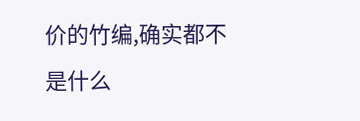价的竹编,确实都不是什么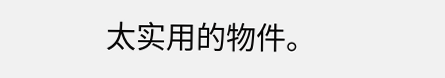太实用的物件。